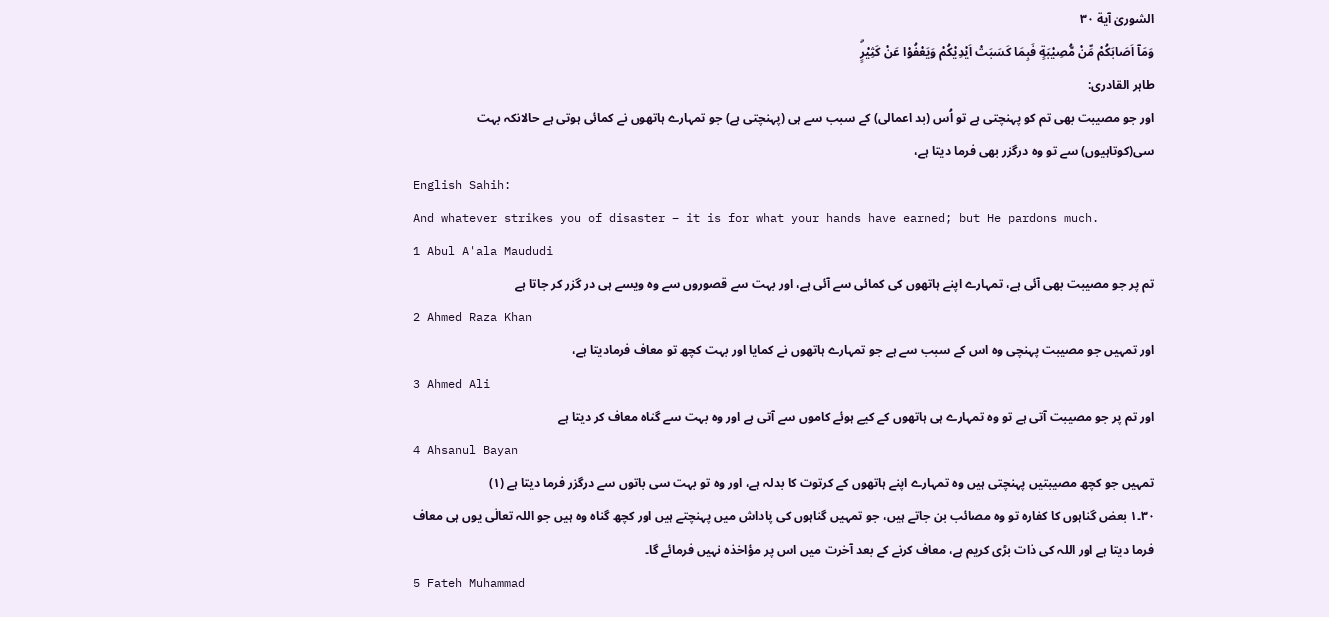الشوریٰ آية ۳۰
وَمَاۤ اَصَابَكُمْ مِّنْ مُّصِيْبَةٍ فَبِمَا كَسَبَتْ اَيْدِيْكُمْ وَيَعْفُوْا عَنْ كَثِيْرٍۗ
طاہر القادری:
اور جو مصیبت بھی تم کو پہنچتی ہے تو اُس (بد اعمالی) کے سبب سے ہی (پہنچتی ہے) جو تمہارے ہاتھوں نے کمائی ہوتی ہے حالانکہ بہت سی(کوتاہیوں) سے تو وہ درگزر بھی فرما دیتا ہے،
English Sahih:
And whatever strikes you of disaster – it is for what your hands have earned; but He pardons much.
1 Abul A'ala Maududi
تم پر جو مصیبت بھی آئی ہے، تمہارے اپنے ہاتھوں کی کمائی سے آئی ہے، اور بہت سے قصوروں سے وہ ویسے ہی در گزر کر جاتا ہے
2 Ahmed Raza Khan
اور تمہیں جو مصیبت پہنچی وہ اس کے سبب سے ہے جو تمہارے ہاتھوں نے کمایا اور بہت کچھ تو معاف فرمادیتا ہے،
3 Ahmed Ali
اور تم پر جو مصیبت آتی ہے تو وہ تمہارے ہی ہاتھوں کے کیے ہوئے کاموں سے آتی ہے اور وہ بہت سے گناہ معاف کر دیتا ہے
4 Ahsanul Bayan
تمہیں جو کچھ مصیبتیں پہنچتی ہیں وہ تمہارے اپنے ہاتھوں کے کرتوت کا بدلہ ہے، اور وہ تو بہت سی باتوں سے درگزر فرما دیتا ہے (١)
٣٠۔١ بعض گناہوں کا کفارہ تو وہ مصائب بن جاتے ہیں، جو تمہیں گناہوں کی پاداش میں پہنچتے ہیں اور کچھ گناہ وہ ہیں جو اللہ تعالٰی یوں ہی معاف فرما دیتا ہے اور اللہ کی ذات بڑی کریم ہے، معاف کرنے کے بعد آخرت میں اس پر مؤاخذہ نہیں فرمائے گا۔
5 Fateh Muhammad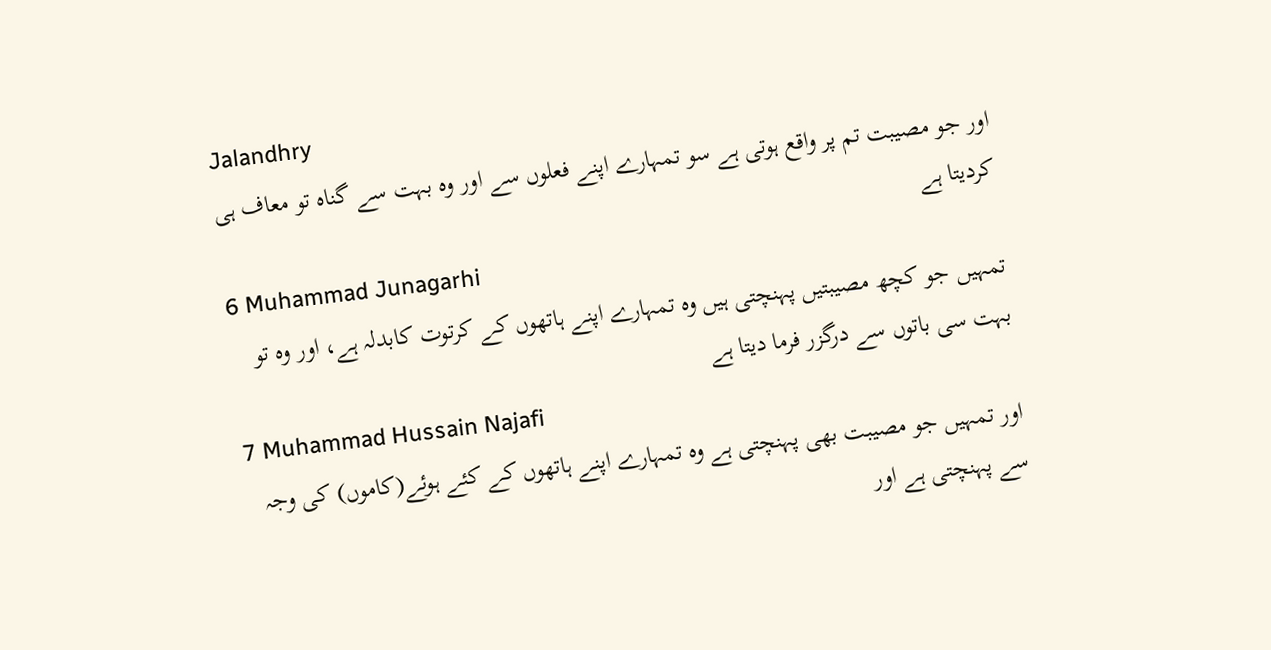Jalandhry
اور جو مصیبت تم پر واقع ہوتی ہے سو تمہارے اپنے فعلوں سے اور وہ بہت سے گناہ تو معاف ہی کردیتا ہے
6 Muhammad Junagarhi
تمہیں جو کچھ مصیبتیں پہنچتی ہیں وه تمہارے اپنے ہاتھوں کے کرتوت کابدلہ ہے، اور وه تو بہت سی باتوں سے درگزر فرما دیتا ہے
7 Muhammad Hussain Najafi
اور تمہیں جو مصیبت بھی پہنچتی ہے وہ تمہارے اپنے ہاتھوں کے کئے ہوئے(کاموں) کی وجہ سے پہنچتی ہے اور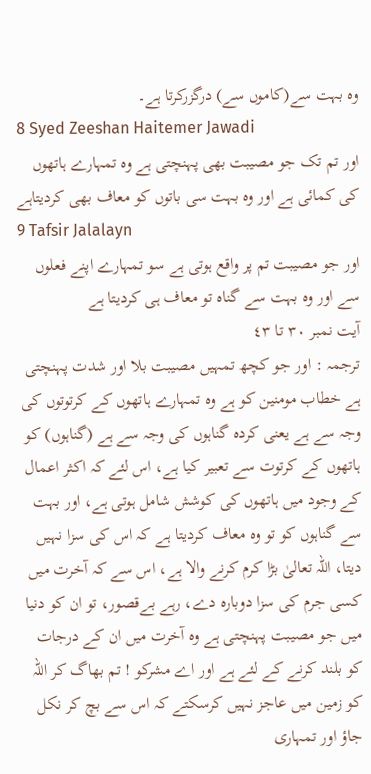وہ بہت سے(کاموں سے) درگزرکرتا ہے۔
8 Syed Zeeshan Haitemer Jawadi
اور تم تک جو مصیبت بھی پہنچتی ہے وہ تمہارے ہاتھوں کی کمائی ہے اور وہ بہت سی باتوں کو معاف بھی کردیتاہے
9 Tafsir Jalalayn
اور جو مصیبت تم پر واقع ہوتی ہے سو تمہارے اپنے فعلوں سے اور وہ بہت سے گناہ تو معاف ہی کردیتا ہے
آیت نمبر ٣٠ تا ٤٣
ترجمہ : اور جو کچھ تمہیں مصیبت بلا اور شدت پہنچتی ہے خطاب مومنین کو ہے وہ تمہارے ہاتھوں کے کرتوتوں کی وجہ سے ہے یعنی کردہ گناہوں کی وجہ سے ہے (گناہوں) کو ہاتھوں کے کرتوت سے تعبیر کیا ہے، اس لئے کہ اکثر اعمال کے وجود میں ہاتھوں کی کوشش شامل ہوتی ہے، اور بہت سے گناہوں کو تو وہ معاف کردیتا ہے کہ اس کی سزا نہیں دیتا، اللہ تعالیٰ بڑا کرم کرنے والا ہے، اس سے کہ آخرت میں کسی جرم کی سزا دوبارہ دے، رہے بےقصور، تو ان کو دنیا میں جو مصیبت پہنچتی ہے وہ آخرت میں ان کے درجات کو بلند کرنے کے لئے ہے اور اے مشرکو ! تم بھاگ کر اللہ کو زمین میں عاجز نہیں کرسکتے کہ اس سے بچ کر نکل جاؤ اور تمہاری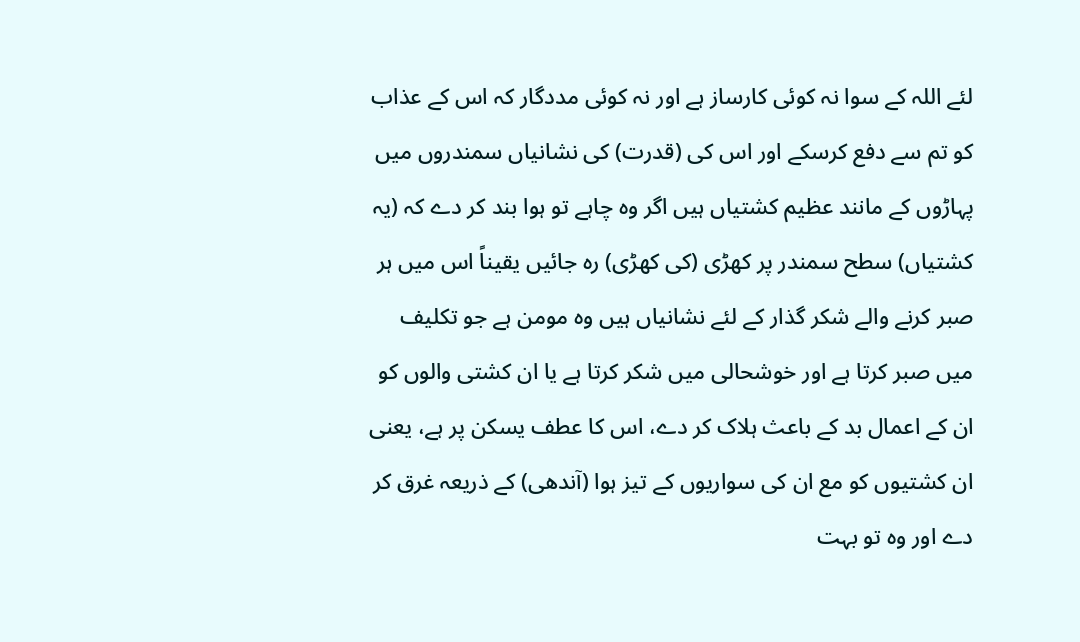لئے اللہ کے سوا نہ کوئی کارساز ہے اور نہ کوئی مددگار کہ اس کے عذاب کو تم سے دفع کرسکے اور اس کی (قدرت) کی نشانیاں سمندروں میں پہاڑوں کے مانند عظیم کشتیاں ہیں اگر وہ چاہے تو ہوا بند کر دے کہ (یہ کشتیاں) سطح سمندر پر کھڑی (کی کھڑی) رہ جائیں یقیناً اس میں ہر صبر کرنے والے شکر گذار کے لئے نشانیاں ہیں وہ مومن ہے جو تکلیف میں صبر کرتا ہے اور خوشحالی میں شکر کرتا ہے یا ان کشتی والوں کو ان کے اعمال بد کے باعث ہلاک کر دے، اس کا عطف یسکن پر ہے، یعنی ان کشتیوں کو مع ان کی سواریوں کے تیز ہوا (آندھی) کے ذریعہ غرق کر دے اور وہ تو بہت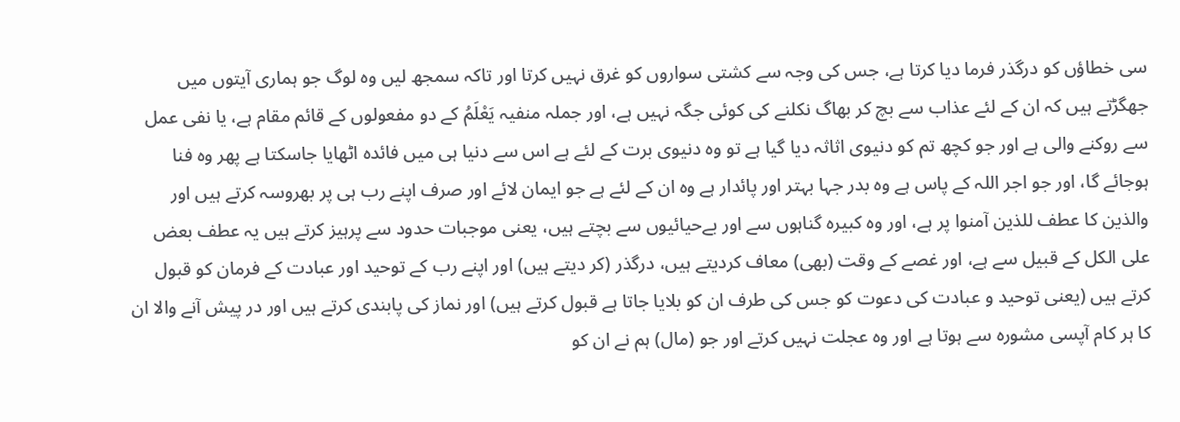سی خطاؤں کو درگذر فرما دیا کرتا ہے، جس کی وجہ سے کشتی سواروں کو غرق نہیں کرتا اور تاکہ سمجھ لیں وہ لوگ جو ہماری آیتوں میں جھگڑتے ہیں کہ ان کے لئے عذاب سے بچ کر بھاگ نکلنے کی کوئی جگہ نہیں ہے، اور جملہ منفیہ یَعْلَمُ کے دو مفعولوں کے قائم مقام ہے، یا نفی عمل سے روکنے والی ہے اور جو کچھ تم کو دنیوی اثاثہ دیا گیا ہے تو وہ دنیوی برت کے لئے ہے اس سے دنیا ہی میں فائدہ اٹھایا جاسکتا ہے پھر وہ فنا ہوجائے گا، اور جو اجر اللہ کے پاس ہے وہ بدر جہا بہتر اور پائدار ہے وہ ان کے لئے ہے جو ایمان لائے اور صرف اپنے رب ہی پر بھروسہ کرتے ہیں اور والذین کا عطف للذین آمنوا پر ہے، اور وہ کبیرہ گناہوں سے اور بےحیائیوں سے بچتے ہیں، یعنی موجبات حدود سے پرہیز کرتے ہیں یہ عطف بعض علی الکل کے قبیل سے ہے، اور غصے کے وقت (بھی) معاف کردیتے ہیں، درگذر (کر دیتے ہیں) اور اپنے رب کے توحید اور عبادت کے فرمان کو قبول کرتے ہیں (یعنی توحید و عبادت کی دعوت کو جس کی طرف ان کو بلایا جاتا ہے قبول کرتے ہیں) اور نماز کی پابندی کرتے ہیں اور در پیش آنے والا ان کا ہر کام آپسی مشورہ سے ہوتا ہے اور وہ عجلت نہیں کرتے اور جو (مال) ہم نے ان کو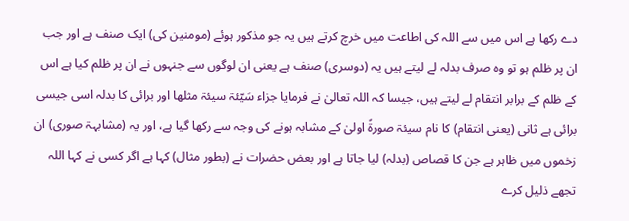دے رکھا ہے اس میں سے اللہ کی اطاعت میں خرچ کرتے ہیں یہ جو مذکور ہوئے (مومنین کی) ایک صنف ہے اور جب ان پر ظلم ہو تو وہ صرف بدلہ لے لیتے ہیں یہ (دوسری) صنف ہے یعنی ان لوگوں سے جنہوں نے ان پر ظلم کیا ہے اس کے ظلم کے برابر انتقام لے لیتے ہیں، جیسا کہ اللہ تعالیٰ نے فرمایا جزاء سَیّئۃ سیئۃ مثلھا اور برائی کا بدلہ اسی جیسی برائی ہے ثانی (یعنی انتقام) کا نام سیئۃ صورۃً اولیٰ کے مشابہ ہونے کی وجہ سے رکھا گیا ہے، اور یہ (مشابہۃ صوری) ان زخموں میں ظاہر ہے جن کا قصاص (بدلہ) لیا جاتا ہے اور بعض حضرات نے (بطور مثال) کہا ہے اگر کسی نے کہا اللہ تجھے ذلیل کرے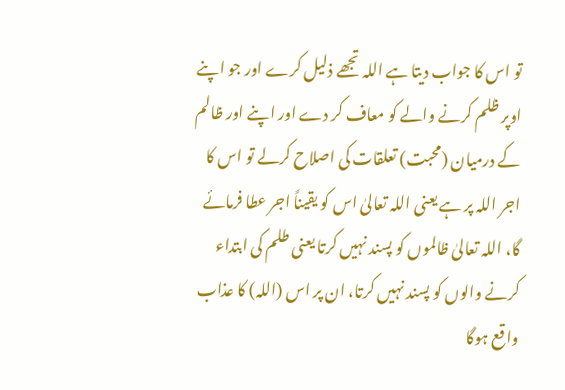تو اس کا جواب دیتا ہے اللہ تجھے ذلیل کرے اور جو اپنے اوپر ظلم کرنے والے کو معاف کر دے اور اپنے اور ظالم کے درمیان (محبت) تعلقات کی اصلاح کرلے تو اس کا اجر اللہ پر ہے یعنی اللہ تعالیٰ اس کو یقیناً اجر عطا فرمائے گا، اللہ تعالیٰ ظالموں کو پسند نہیں کرتا یعنی طلم کی ابتداء کرنے والوں کو پسند نہیں کرتا، ان پر اس (اللہ) کا عذاب واقع ہوگا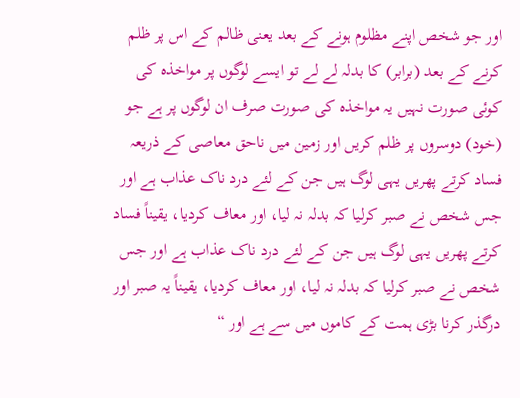اور جو شخص اپنے مظلوم ہونے کے بعد یعنی ظالم کے اس پر ظلم کرنے کے بعد (برابر) کا بدلہ لے لے تو ایسے لوگوں پر مواخذہ کی کوئی صورت نہیں یہ مواخذہ کی صورت صرف ان لوگوں پر ہے جو (خود) دوسروں پر ظلم کریں اور زمین میں ناحق معاصی کے ذریعہ فساد کرتے پھریں یہی لوگ ہیں جن کے لئے درد ناک عذاب ہے اور جس شخص نے صبر کرلیا کہ بدلہ نہ لیا، اور معاف کردیا، یقیناً فساد کرتے پھریں یہی لوگ ہیں جن کے لئے درد ناک عذاب ہے اور جس شخص نے صبر کرلیا کہ بدلہ نہ لیا، اور معاف کردیا، یقیناً یہ صبر اور درگذر کرنا بڑی ہمت کے کاموں میں سے ہے اور “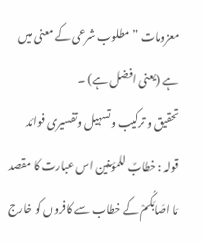معزومات ” مطلوب شرعی کے معنی میں ہے (یعنی افضل ہے) ۔
تحقیق و ترکیب وتسہیل وتفسیری فوائد
قولہ : خطابٌ للمؤمنین اس عبارت کا مقصد مَا اصَابَکُمْ کے خطاب سے کافروں کو خارج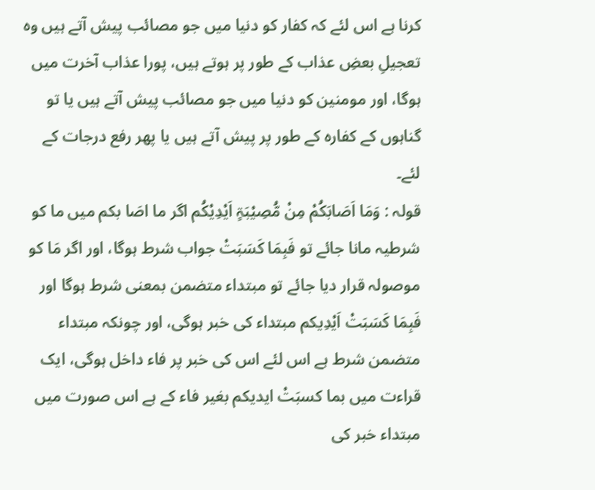کرنا ہے اس لئے کہ کفار کو دنیا میں جو مصائب پیش آتے ہیں وہ تعجیلِ بعضِ عذاب کے طور پر ہوتے ہیں، پورا عذاب آخرت میں ہوگا، اور مومنین کو دنیا میں جو مصائب پیش آتے ہیں یا تو گناہوں کے کفارہ کے طور پر پیش آتے ہیں یا پھر رفع درجات کے لئے۔
قولہ : وَمَا اَصَابَکُمْ مِنْ مُّصِیْبَۃٍ اَیْدِیْکُم اگر ما اصَا بکم میں ما کو شرطیہ مانا جائے تو فَبِمَا کَسَبَتْ جواب شرط ہوگا، اور اگر مَا کو موصولہ قرار دیا جائے تو مبتداء متضمن بمعنی شرط ہوگا اور فَبِمَا کَسَبَتْ اَیْدِیکم مبتداء کی خبر ہوگی، اور چونکہ مبتداء متضمن شرط ہے اس لئے اس کی خبر پر فاء داخل ہوگی، ایک قراءت میں بما کسبَتْ ایدیکم بغیر فاء کے ہے اس صورت میں مبتداء خبر کی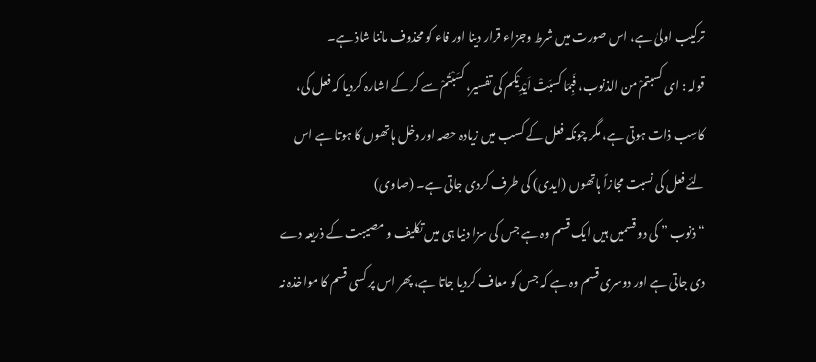ترکیب اولیٰ ہے، اس صورت میں شرط وجزاء قرار دینا اور فاء کو محذوف ماننا شاذ ہے۔
قولہ : ای کسبتمْ من الذنوب، فَبِمَا کسبَتْ اَیْدِیْکم کی تفسیر، کسَبْتُمْ سے کر کے اشارہ کردیا کہ فعل کی، کاسِب ذات ہوتی ہے، مگر چونکہ فعل کے کسب میں زیادہ حصہ اور دخل ہاتھوں کا ہوتا ہے اس لئے فعل کی نسبت مجازاً ہاتھوں (ایدی) کی طرف کردی جاتی ہے۔ (صاوی)
“ ذنوب ” کی دو قسمیں ہیں ایک قسم وہ ہے جس کی سزا دنیا ہی میں تکلیف و مصیبت کے ذریعہ دے دی جاتی ہے اور دوسری قسم وہ ہے کہ جس کو معاف کردیا جاتا ہے، پھر اس پر کسی قسم کا مواخذہ نہ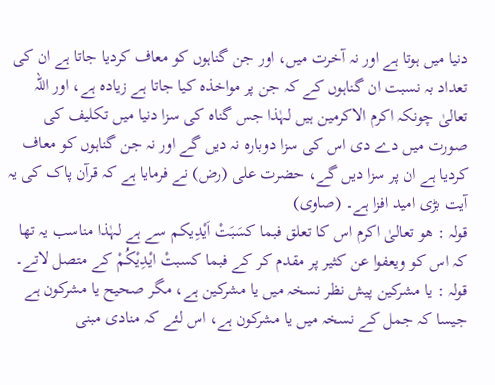دنیا میں ہوتا ہے اور نہ آخرت میں، اور جن گناہوں کو معاف کردیا جاتا ہے ان کی تعداد بہ نسبت ان گناہوں کے کہ جن پر مواخذہ کیا جاتا ہے زیادہ ہے، اور اللہ تعالیٰ چونکہ اکرم الاکرمین ہیں لہٰذا جس گناہ کی سزا دنیا میں تکلیف کی صورت میں دے دی اس کی سزا دوبارہ نہ دیں گے اور نہ جن گناہوں کو معاف کردیا ہے ان پر سزا دیں گے، حضرت علی (رض) نے فرمایا ہے کہ قرآن پاک کی یہ آیت بڑی امید افزا ہے۔ (صاوی)
قولہ : ھو تعالیٰ اکرم اس کا تعلق فبما کسَبَتْ اَیْدِیکم سے ہے لہٰذا مناسب یہ تھا کہ اس کو ویعفوا عن کثیر پر مقدم کر کے فبما کسبتْ ایْدِیْکُمْ کے متصل لاتے۔
قولہ : یا مشرکین پیش نظر نسخہ میں یا مشرکین ہے، مگر صحیح یا مشرکون ہے جیسا کہ جمل کے نسخہ میں یا مشرکون ہے، اس لئے کہ منادی مبنی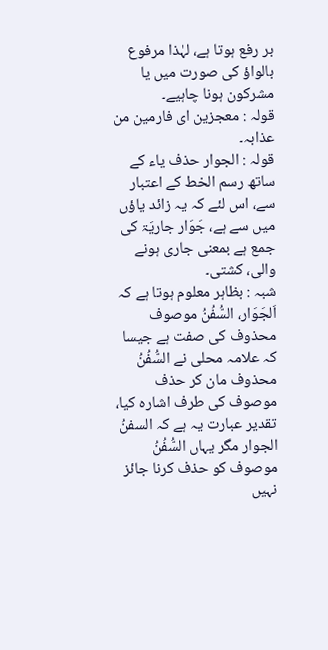بر رفع ہوتا ہے، لہٰذا مرفوع بالواؤ کی صورت میں یا مشرکون ہونا چاہیے۔
قولہ : معجزین ای فارمین من عذابہ۔
قولہ : الجوار حذف یاء کے ساتھ رسم الخط کے اعتبار سے، اس لئے کہ یہ زائد یاؤں میں سے ہے، جَوَار جاریَۃ کی جمع ہے بمعنی جاری ہونے والی، کشتی۔
شبہ : بظاہر معلوم ہوتا ہے کہ اَلجَوَار، السُّفُنُ موصوف محذوف کی صفت ہے جیسا کہ علامہ محلی نے السُّفُنُ محذوف مان کر حذف موصوف کی طرف اشارہ کیا، تقدیر عبارت یہ ہے کہ السفنُ الجوار مگر یہاں السُّفُنُ موصوف کو حذف کرنا جائز نہیں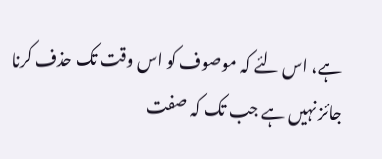ہے، اس لئے کہ موصوف کو اس وقت تک حذف کرنا جائز نہیں ہے جب تک کہ صفت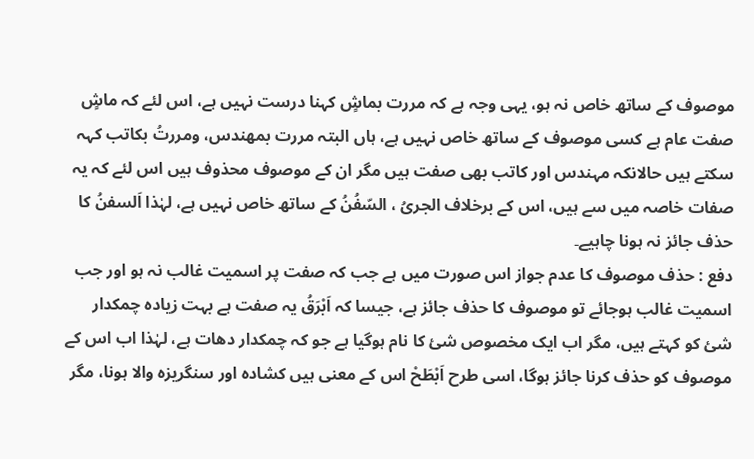موصوف کے ساتھ خاص نہ ہو، یہی وجہ ہے کہ مررت بماشٍ کہنا درست نہیں ہے، اس لئے کہ ماشٍ صفت عام ہے کسی موصوف کے ساتھ خاص نہیں ہے، ہاں البتہ مررت بمھندس، ومررتُ بکاتب کہہ سکتے ہیں حالانکہ مہندس اور کاتب بھی صفت ہیں مگر ان کے موصوف محذوف ہیں اس لئے کہ یہ صفات خاصہ میں سے ہیں، اس کے برخلاف الجریُ ، السّفُنُ کے ساتھ خاص نہیں ہے، لہٰذا اَلسفنُ کا حذف جائز نہ ہونا چاہیے۔
دفع : حذف موصوف کا عدم جواز اس صورت میں ہے جب کہ صفت پر اسمیت غالب نہ ہو اور جب اسمیت غالب ہوجائے تو موصوف کا حذف جائز ہے، جیسا کہ اَبْرَقُ یہ صفت ہے بہت زیادہ چمکدار شئ کو کہتے ہیں، مگر اب ایک مخصوص شئ کا نام ہوگیا ہے جو کہ چمکدار دھات ہے، لہٰذا اب اس کے موصوف کو حذف کرنا جائز ہوگا، اسی طرح اَبْطَحْ اس کے معنی ہیں کشادہ اور سنگریزہ والا ہونا، مگر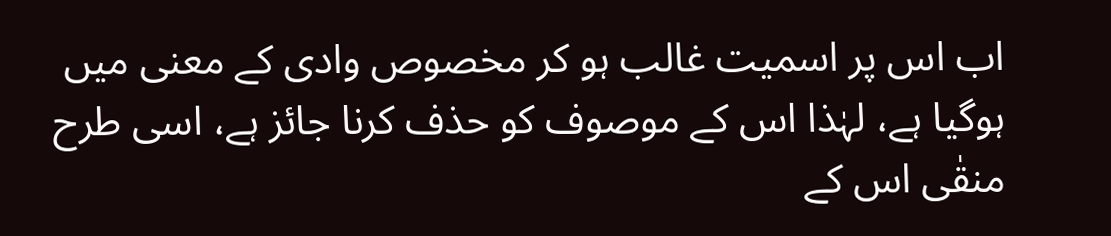اب اس پر اسمیت غالب ہو کر مخصوص وادی کے معنی میں ہوگیا ہے، لہٰذا اس کے موصوف کو حذف کرنا جائز ہے، اسی طرح منقٰی اس کے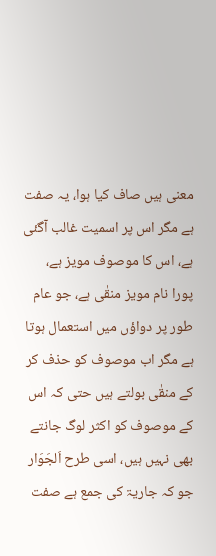معنی ہیں صاف کیا ہوا، یہ صفت ہے مگر اس پر اسمیت غالب آگئی ہے، اس کا موصوف مویز ہے، پورا نام مویز منقٰی ہے، جو عام طور پر دواؤں میں استعمال ہوتا ہے مگر اب موصوف کو حذف کر کے منقٰی بولتے ہیں حتی کہ اس کے موصوف کو اکثر لوگ جانتے بھی نہیں ہیں، اسی طرح اَلجَوَار جو کہ جاریۃ کی جمع ہے صفت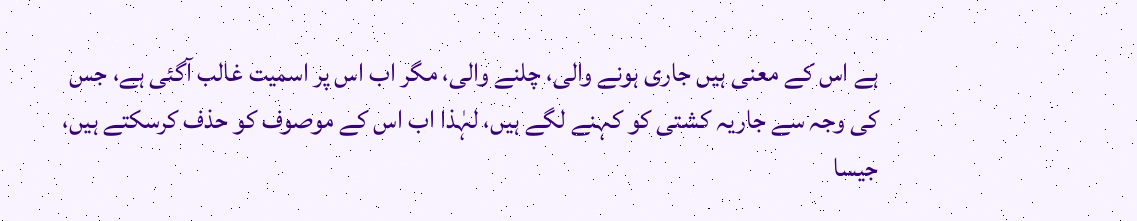ہے اس کے معنی ہیں جاری ہونے والی، چلنے والی، مگر اب اس پر اسمیت غالب آگئی ہے، جس کی وجہ سے جاریہ کشتی کو کہنے لگے ہیں، لہٰذا اب اس کے موصوف کو حذف کرسکتے ہیں، جیسا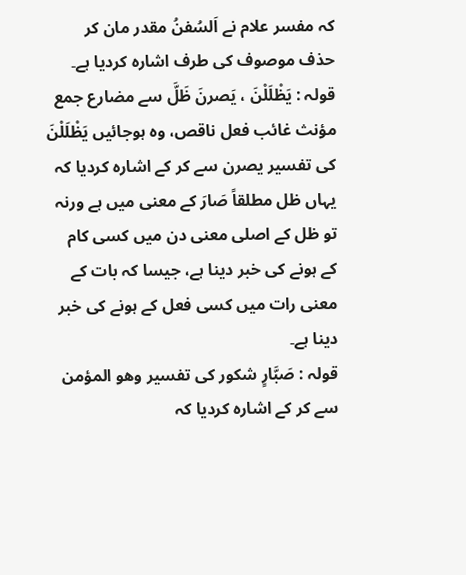کہ مفسر علام نے اَلسُفنُ مقدر مان کر حذف موصوف کی طرف اشارہ کردیا ہے۔
قولہ : یَظْلَلْنَ ، یَصرنَ ظَلَّ سے مضارع جمع مؤنث غائب فعل ناقص، وہ ہوجائیں یَظْلَلْنَ کی تفسیر یصرن سے کر کے اشارہ کردیا کہ یہاں ظل مطلقاً صَارَ کے معنی میں ہے ورنہ تو ظل کے اصلی معنی دن میں کسی کام کے ہونے کی خبر دینا ہے، جیسا کہ بات کے معنی رات میں کسی فعل کے ہونے کی خبر دینا ہے۔
قولہ : صَبَّارٍ شکور کی تفسیر وھو المؤمن سے کر کے اشارہ کردیا کہ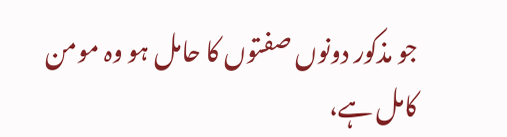جو مذکور دونوں صفتوں کا حامل ہو وہ مومن کامل ہے،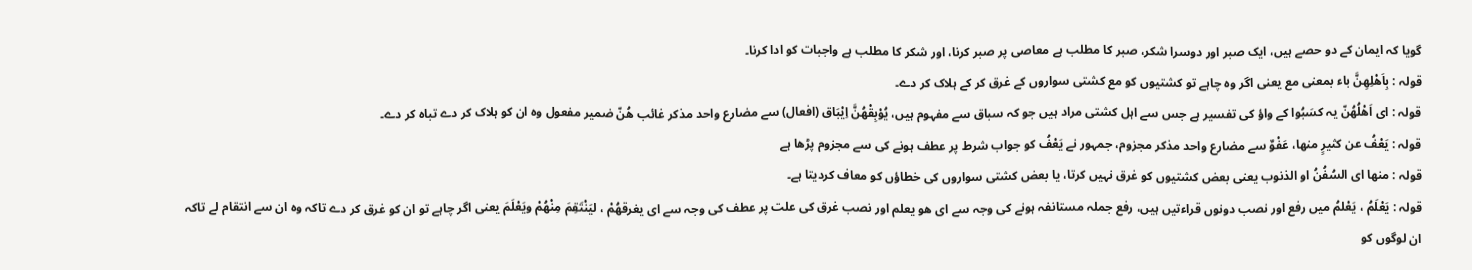گویا کہ ایمان کے دو حصے ہیں، ایک صبر اور دوسرا شکر، صبر کا مطلب ہے معاصی پر صبر کرنا، اور شکر کا مطلب ہے واجبات کو ادا کرنا۔
قولہ : بِاَھْلِھِنَّ باء بمعنی مع یعنی اگر وہ چاہے تو کشتیوں کو مع کشتی سواروں کے غرق کر کے ہلاک کر دے۔
قولہ : ای اَھْلُھُنّ یہ کسَبُوا کے واؤ کی تفسیر ہے جس سے اہل کشتی مراد ہیں جو کہ سباق سے مفہوم ہیں، یُوْبِقْھُنَّ اِیْبَاق (افعال) سے مضارع واحد مذکر غائب ھُنّ ضمیر مفعول وہ ان کو ہلاک کر دے تباہ کر دے۔
قولہ : یَعْفُ عن کثیرٍ منھا، عَفْوٌ سے مضارع واحد مذکر مجزوم، جمہور نے یَعْفُ کو جواب شرط پر عطف ہونے کی سے مجزوم پڑھا ہے
قولہ : منھا ای السُفُنُ او الذنوب یعنی بعض کشتیوں کو غرق نہیں کرتا، یا بعض کشتی سواروں کی خطاؤں کو معاف کردیتا ہے۔
قولہ : یَعْلَمُ ، یَعْلمُ میں رفع اور نصب دونوں قراءتیں ہیں، رفع جملہ مستانفہ ہونے کی وجہ سے ای ھو یعلم اور نصب غرق کی علت پر عطف کی وجہ سے ای یغرقھُمْ ، لیَنْتَقِمَ مِنْھُمْ ویَعْلَمَ یعنی اگر چاہے تو ان کو غرق کر دے تاکہ وہ ان سے انتقام لے تاکہ ان لوگوں کو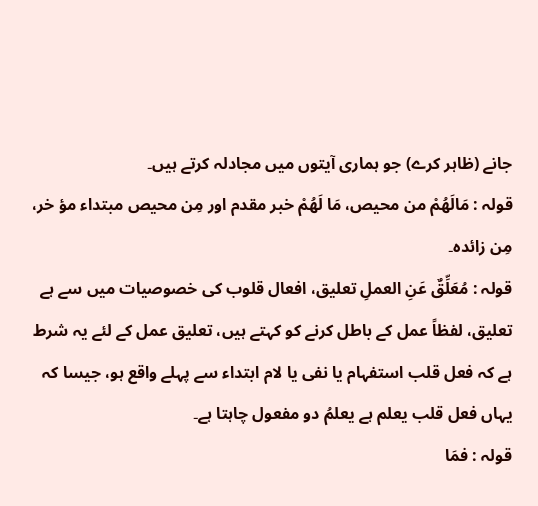جانے (ظاہر کرے) جو ہماری آیتوں میں مجادلہ کرتے ہیں۔
قولہ : مَالَھُمْ من محیص، مَا لَھُمْ خبر مقدم اور مِن محیص مبتداء مؤ خر، مِن زائدہ۔
قولہ : مُعَلِّقٌ عَنِ العملِ تعلیق، افعال قلوب کی خصوصیات میں سے ہے تعلیق، لفظاً عمل کے باطل کرنے کو کہتے ہیں، تعلیق عمل کے لئے یہ شرط ہے کہ فعل قلب استفہام یا نفی یا لام ابتداء سے پہلے واقع ہو، جیسا کہ یہاں فعل قلب یعلم ہے یعلمُ دو مفعول چاہتا ہے۔
قولہ : فمَا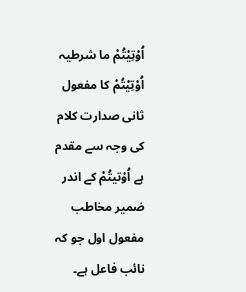اُوْتِیْتُمْ ما شرطیہ اُوْتِیْتُمْ کا مفعول ثانی صدارت کلام کی وجہ سے مقدم ہے اُوْتیتُمْ کے اندر ضمیر مخاطب مفعول اول جو کہ نائب فاعل ہے۔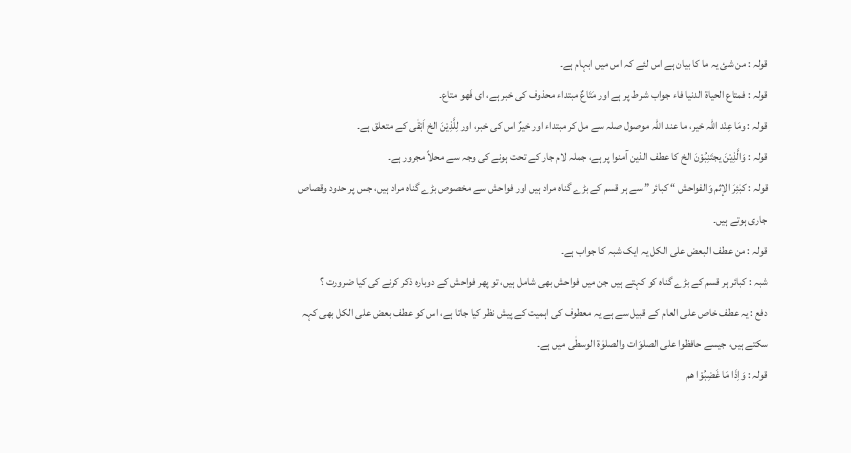قولہ : من شئ یہ ما کا بیان ہے اس لئے کہ اس میں ابہام ہے۔
قولہ : فمتاع الحیاۃ الدنیا فاء جواب شرط پر ہے اور مَتَاعٌ مبتداء محذوف کی خبر ہے، ای فَھو متاع۔
قولہ : ومَا عِنْد اللہ خیر، ما عند اللہ موصول صلہ سے مل کر مبتداء اور خیرٌ اس کی خبر، اور لِلَّذِیْنَ الخ اَبْقٰی کے متعلق ہے۔
قولہ : وَالَّذِیْنَ یجتَنِبُوْنَ الخ کا عطف الذین آمنوا پر ہے، جملہ لام جار کے تحت ہونے کی وجہ سے محلاً مجرور ہے۔
قولہ : کبٰئِرَ الإثم وَالفواحش “ کبائر ” سے ہر قسم کے بڑے گناہ مراد ہیں اور فواحش سے مخصوص بڑے گناہ مراد ہیں، جس پر حدود وقصاص جاری ہوتے ہیں۔
قولہ : من عطف البعض علی الکل یہ ایک شبہ کا جواب ہے۔
شبہ : کبائر ہر قسم کے بڑے گناہ کو کہتے ہیں جن میں فواحش بھی شامل ہیں، تو پھر فواحش کے دوبارہ ذکر کرنے کی کیا ضرورت ؟
دفع : یہ عطف خاص علی العام کے قبیل سے ہے یہ معطوف کی اہمیت کے پیش نظر کیا جاتا ہے، اس کو عطف بعض علی الکل بھی کہہ سکتے ہیں، جیسے حافظوا علی الصلوَات والصلوٰۃ الوسطٰی میں ہے۔
قولہ : وَاِذَا مَا غَضِبُوْا ھم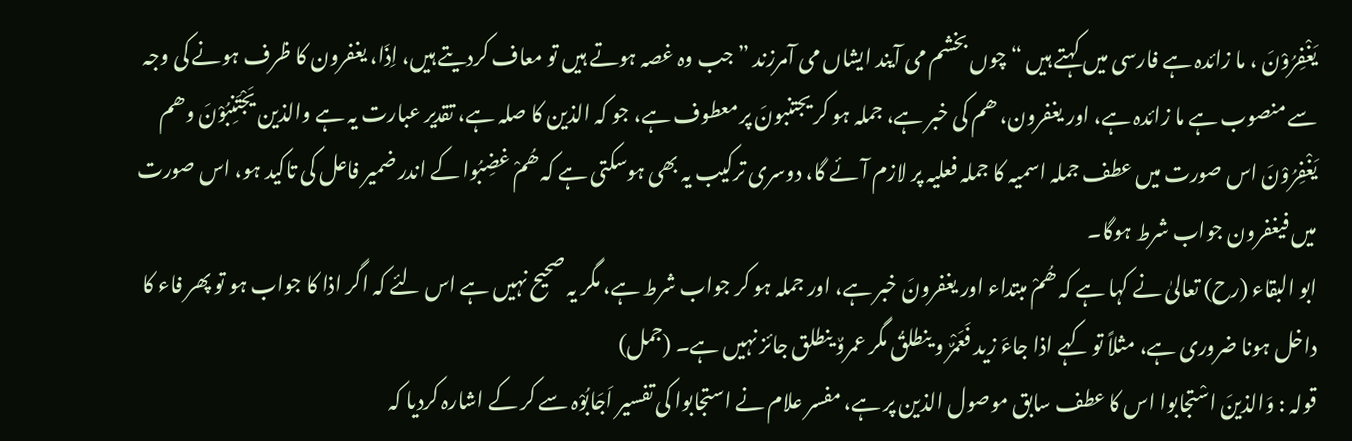یَغْفِرُوْنَ ، ما زائدہ ہے فارسی میں کہتے ہیں “ چوں بخشم می آیند ایشاں می آمرزند ” جب وہ غصہ ہوتے ہیں تو معاف کردیتے ہیں، اِذَا، یغفرون کا ظرف ہونے کی وجہ سے منصوب ہے ما زائدہ ہے، اور یغفرون، ھم کی خبر ہے، جملہ ہو کر یجتنبونَ پر معطوف ہے، جو کہ الذین کا صلہ ہے، تقدیر عبارت یہ ہے والذین یَجْتَنِبُوْنَ وھم یَغْفِرُوْنَ اس صورت میں عطف جملہ اسمیہ کا جملہ فعلیہ پر لازم آئے گا، دوسری ترکیب یہ بھی ہوسکتی ہے کہ ھُمْ غضِبُوا کے اندر ضمیر فاعل کی تاکید ہو، اس صورت میں فیغفرون جواب شرط ہوگا۔
ابو البقاء (رح) تعالیٰ نے کہا ہے کہ ھُمْ مبتداء اور یغفرونَ خبر ہے، اور جملہ ہو کر جواب شرط ہے، مگر یہ صحیح نہیں ہے اس لئے کہ اگر اذا کا جواب ہو تو پھر فاء کا داخل ہونا ضروری ہے، مثلاً تو کہے اذا جاءَ زید فَعَمْرٌ و ینطلقُ مگر عمروٌ ینطلق جائز نہیں ہے۔ (جمل)
قولہ : وَالذینَ اسْتجابوا اس کا عطف سابق موصول الذین پر ہے، مفسر علام نے استجابوا کی تفسیر اَجَابُوْہ سے کر کے اشارہ کردیا کہ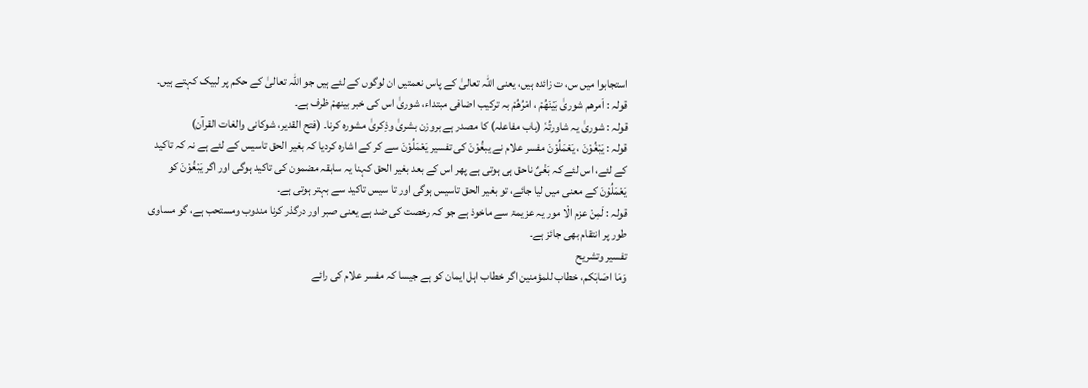استجابوا میں س، ت زائدہ ہیں، یعنی اللہ تعالیٰ کے پاس نعمتیں ان لوگوں کے لئے ہیں جو اللہ تعالیٰ کے حکم پر لبیک کہتے ہیں۔
قولہ : اَمرھم شوریٰ بَیْنَھُمْ ، امْرُھُمْ بہ ترکیب اضافی مبتداء، شوریٰ اس کی خبر بینھمْ ظرف ہے۔
قولہ : شوریٰ یہ شاورتُہٗ (باب مفاعلہ) کا مصدر ہے بروزن بشریٰ وذِکریٰ مشورہ کرنا۔ (فتح القدیر، شوکانی والغات القرآن)
قولہ : یَبْغُوْنَ ، یَعْمَلُوْنَ مفسر علام نے یبغُوْنَ کی تفسیر یَعْمَلُوْنَ سے کر کے اشارہ کردیا کہ بغیر الحق تاسیس کے لئے ہے نہ کہ تاکید کے لئے، اس لئے کہ بَغْیٌ ناحق ہی ہوتی ہے پھر اس کے بعد بغیر الحق کہنا یہ سابقہ مضمون کی تاکید ہوگی اور اگر یَبْغُوْنَ کو یَعْمَلُوْنَ کے معنی میں لیا جائے، تو بغیر الحق تاسیس ہوگی اور تا سیس تاکید سے بہتر ہوتی ہے۔
قولہ : لَمِنْ عزم الْا مور یہ عزیمۃ سے ماخوذ ہے جو کہ رخصت کی ضد ہے یعنی صبر اور درگذر کرنا مندوب ومستحب ہے، گو مساوی طور پر انتقام بھی جائز ہے۔
تفسیر وتشریح
وَمَا اصَابَکم، خطاب للمؤمنین اگر خطاب اہل ایمان کو ہے جیسا کہ مفسر علام کی رائے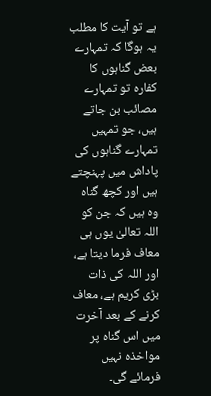ہے تو آیت کا مطلب یہ ہوگا کہ تمہارے بعض گناہوں کا کفارہ تو تمہارے مصائب بن جاتے ہیں، جو تمہیں تمہارے گناہوں کی پاداش میں پہنچتے ہیں اور کچھ گناہ وہ ہیں کہ جن کو اللہ تعالیٰ یوں ہی معاف فرما دیتا ہے، اور اللہ کی ذات بڑی کریم ہے، معاف کرنے کے بعد آخرت میں اس گناہ پر مواخذہ نہیں فرمائے گی۔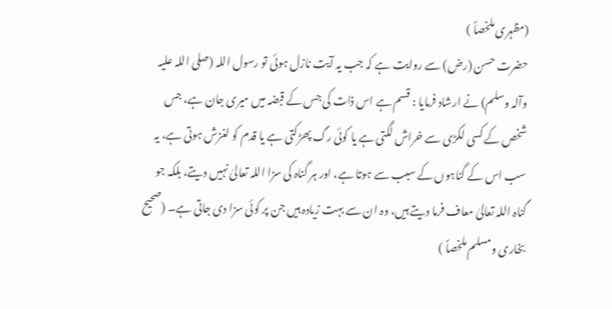(مظہری ملخصاً )
حضرت حسن (رض) سے روایت ہے کہ جب یہ آیت نازل ہوئی تو رسول اللہ (صلی اللہ علیہ وآلہ وسلم) نے ارشاد فرمایا : قسم ہے اس ذات کی جس کے قبضہ میں میری جان ہے، جس شخص کے کسی لکڑی سے خراش لگتی ہے یا کوئی رگ پھڑکتی ہے یا قدم کو لغزش ہوتی ہے، یہ سب اس کے گناہوں کے سبب سے ہوتا ہے، اور ہر گناہ کی سزا اللہ تعالیٰ نہیں دیتے، بلکہ جو گناہ اللہ تعالیٰ معاف فرما دیتے ہیں، وہ ان سے بہت زیادہ ہیں جن پر کوئی سزا دی جاتی ہے۔ (صحیح بخاری ومسلم ملخصاً )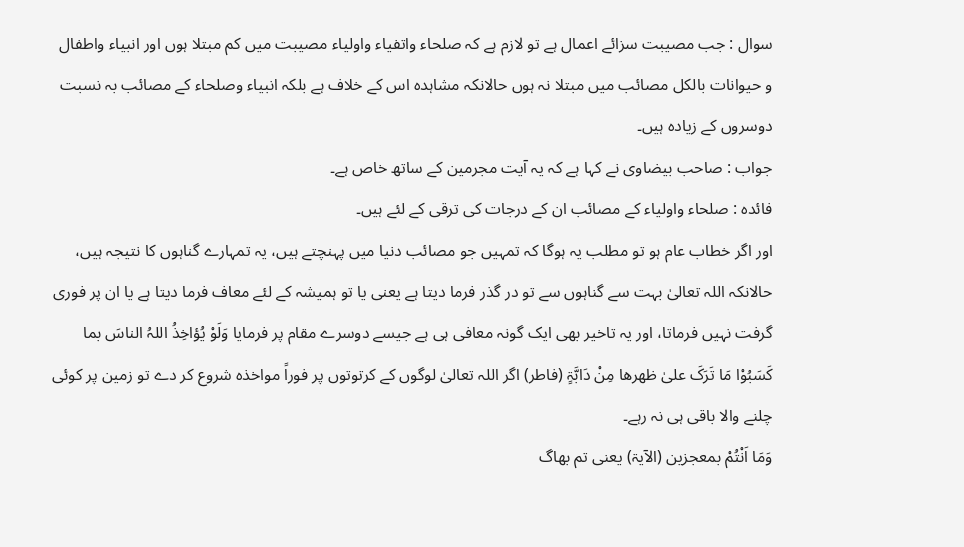سوال : جب مصیبت سزائے اعمال ہے تو لازم ہے کہ صلحاء واتفیاء واولیاء مصیبت میں کم مبتلا ہوں اور انبیاء واطفال و حیوانات بالکل مصائب میں مبتلا نہ ہوں حالانکہ مشاہدہ اس کے خلاف ہے بلکہ انبیاء وصلحاء کے مصائب بہ نسبت دوسروں کے زیادہ ہیں۔
جواب : صاحب بیضاوی نے کہا ہے کہ یہ آیت مجرمین کے ساتھ خاص ہے۔
فائدہ : صلحاء واولیاء کے مصائب ان کے درجات کی ترقی کے لئے ہیں۔
اور اگر خطاب عام ہو تو مطلب یہ ہوگا کہ تمہیں جو مصائب دنیا میں پہنچتے ہیں، یہ تمہارے گناہوں کا نتیجہ ہیں، حالانکہ اللہ تعالیٰ بہت سے گناہوں سے تو در گذر فرما دیتا ہے یعنی یا تو ہمیشہ کے لئے معاف فرما دیتا ہے یا ان پر فوری گرفت نہیں فرماتا، اور یہ تاخیر بھی ایک گونہ معافی ہی ہے جیسے دوسرے مقام پر فرمایا وَلَوْ یُؤاخِذُ اللہُ الناسَ بما کَسَبُوْا مَا تَرَکَ علیٰ ظھرھا مِنْ دَابَّۃٍ (فاطر) اگر اللہ تعالیٰ لوگوں کے کرتوتوں پر فوراً مواخذہ شروع کر دے تو زمین پر کوئی چلنے والا باقی ہی نہ رہے۔
وَمَا اَنْتُمْ بمعجزین (الآیۃ) یعنی تم بھاگ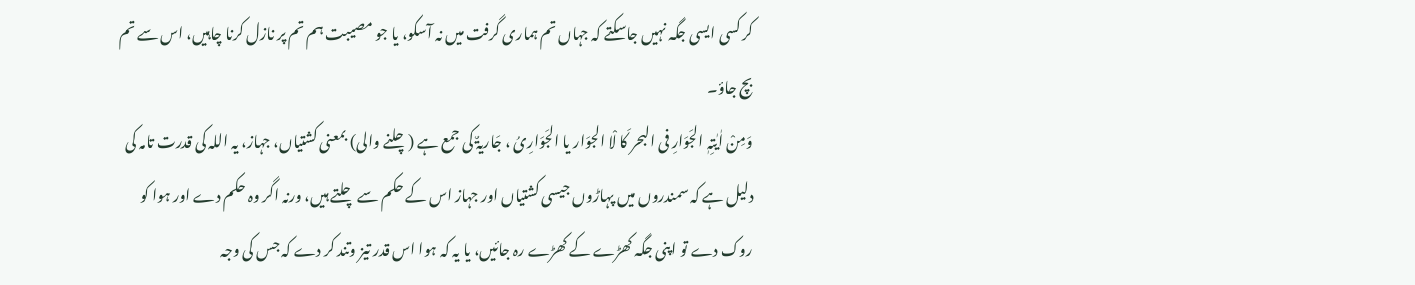کر کسی ایسی جگہ نہیں جاسکتے کہ جہاں تم ہماری گرفت میں نہ آسکو، یا جو مصیبت ہم تم پر نازل کرنا چاہیں، اس سے تم بچ جاؤ۔
وَمِنْ اٰیٰتِہٖ الجَوَارِ فی البحر کَا لْا الجوَار یا الجَوَارِیُ ، جَاریۃٌ کی جمع ہے (چلنے والی) بمعنی کشتیاں، جہاز، یہ اللہ کی قدرت تامہ کی دلیل ہے کہ سمندروں میں پہاڑوں جیسی کشتیاں اور جہاز اس کے حکم سے چلتے ہیں، ورنہ اگر وہ حکم دے اور ہوا کو روک دے تو اپنی جگہ کھڑے کے کھڑے رہ جائیں، یا یہ کہ ہوا اس قدر تیز وتند کر دے کہ جس کی وجہ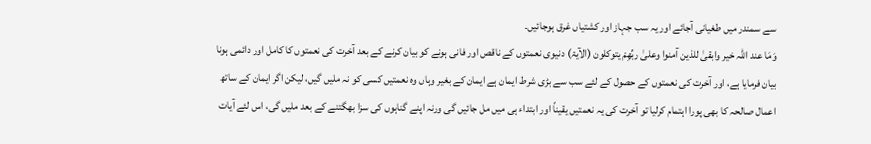سے سمندر میں طغیانی آجائے اور یہ سب جہاز اور کشتیاں غرق ہوجائیں۔
وَمَا عند اللہ خیر وابقیٰ للذین آمنوا وعلیٰ ربِّھِمْ یتوکلون (الآیۃ) دنیوی نعمتوں کے ناقص اور فانی ہونے کو بیان کرنے کے بعد آخرت کی نعمتوں کا کامل اور دائمی ہونا بیان فرمایا ہے، اور آخرت کی نعمتوں کے حصول کے لئے سب سے بڑی شرط ایمان ہے ایمان کے بغیر وہاں وہ نعمتیں کسی کو نہ ملیں گیں، لیکن اگر ایمان کے ساتھ اعمال صالحہ کا بھی پورا اہتمام کرلیا تو آخرت کی یہ نعمتیں یقیناً اور ابتداء ہی میں مل جائیں گی ورنہ اپنے گناہوں کی سزا بھگتنے کے بعد ملیں گی، اس لئے آیات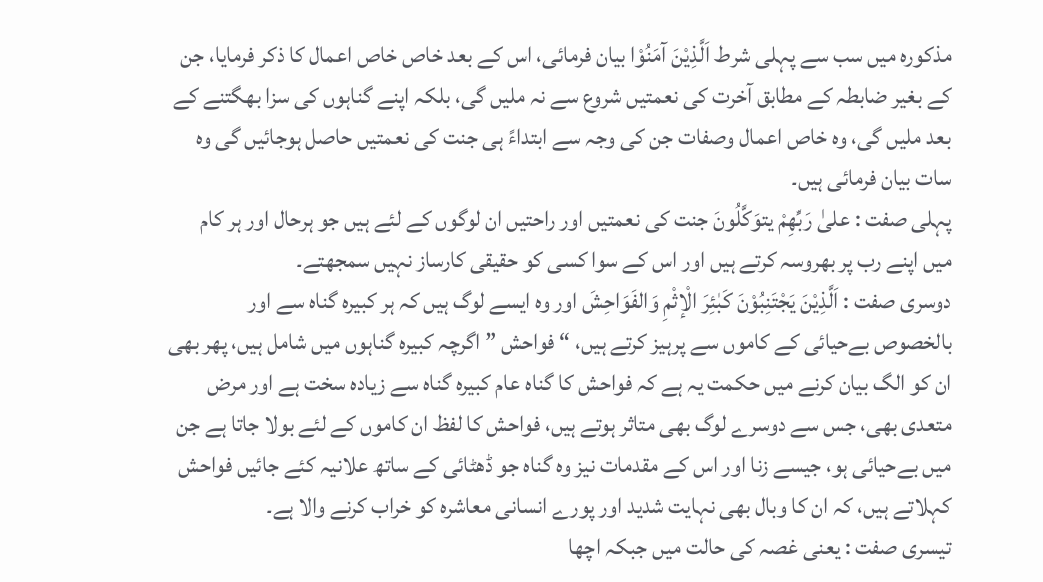مذکورہ میں سب سے پہلی شرط اَلَّذِیْنَ آمَنُوْا بیان فرمائی، اس کے بعد خاص خاص اعمال کا ذکر فرمایا، جن کے بغیر ضابطہ کے مطابق آخرت کی نعمتیں شروع سے نہ ملیں گی، بلکہ اپنے گناہوں کی سزا بھگتنے کے بعد ملیں گی، وہ خاص اعمال وصفات جن کی وجہ سے ابتداءً ہی جنت کی نعمتیں حاصل ہوجائیں گی وہ سات بیان فرمائی ہیں۔
پہلی صفت : علیٰ رَبِّھِمْ یتوَکَّلُونَ جنت کی نعمتیں اور راحتیں ان لوگوں کے لئے ہیں جو ہرحال اور ہر کام میں اپنے رب پر بھروسہ کرتے ہیں اور اس کے سوا کسی کو حقیقی کارساز نہیں سمجھتے۔
دوسری صفت : اَلَّذِیْنَ یَجْتَنِبُوْنَ کَبٰئِرَ الْإثْمِ وَالفَوَاحِشَ اور وہ ایسے لوگ ہیں کہ ہر کبیرہ گناہ سے اور بالخصوص بےحیائی کے کاموں سے پرہیز کرتے ہیں، “ فواحش ” اگرچہ کبیرہ گناہوں میں شامل ہیں، پھر بھی ان کو الگ بیان کرنے میں حکمت یہ ہے کہ فواحش کا گناہ عام کبیرہ گناہ سے زیادہ سخت ہے اور مرض متعدی بھی، جس سے دوسرے لوگ بھی متاثر ہوتے ہیں، فواحش کا لفظ ان کاموں کے لئے بولا جاتا ہے جن میں بےحیائی ہو، جیسے زنا اور اس کے مقدمات نیز وہ گناہ جو ڈھٹائی کے ساتھ علانیہ کئے جائیں فواحش کہلاتے ہیں، کہ ان کا وبال بھی نہایت شدید اور پورے انسانی معاشرہ کو خراب کرنے والا ہے۔
تیسری صفت : یعنی غصہ کی حالت میں جبکہ اچھا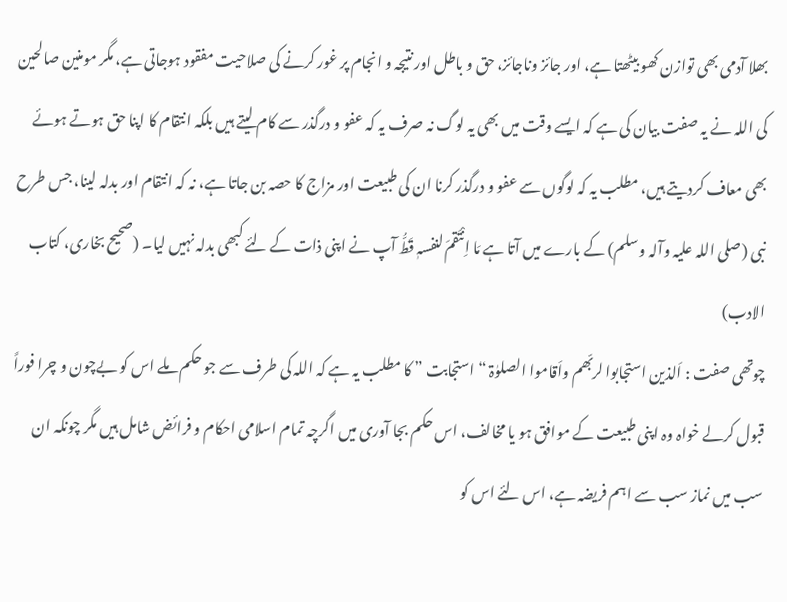بھلا آدمی بھی توازن کھو بیٹھتا ہے، اور جائز وناجائز، حق و باطل اور نتیجہ و انجام پر غور کرنے کی صلاحیت مفقود ہوجاتی ہے، مگر مومنین صالحین کی اللہ نے یہ صفت بیان کی ہے کہ ایسے وقت میں بھی یہ لوگ نہ صرف یہ کہ عفو و درگذر سے کام لیتے ہیں بلکہ انتقام کا اپنا حق ہوتے ہوئے بھی معاف کردیتے ہیں، مطلب یہ کہ لوگوں سے عفو و درگذر کرنا ان کی طبیعت اور مزاج کا حصہ بن جاتا ہے، نہ کہ انتقام اور بدلہ لینا، جس طرح نبی (صلی اللہ علیہ وآلہ وسلم) کے بارے میں آتا ہے مَا اِنْتَقمَ لنفسہٖ قَطُّ آپ نے اپنی ذات کے لئے کبھی بدلہ نہیں لیا۔ (صحیح بخاری، کتاب الادب)
چوتھی صفت : اَلذین استجابوا لربّھم واَقاموا الصلوٰۃ “ استجابت ” کا مطلب یہ ہے کہ اللہ کی طرف سے جو حکم ملے اس کو بےچون و چرا فوراً قبول کرلے خواہ وہ اپنی طبیعت کے موافق ہو یا مخالف، اس حکم بجا آوری میں اگرچہ تمام اسلامی احکام و فرائض شامل ہیں مگر چونکہ ان سب میں نماز سب سے اہم فریضہ ہے، اس لئے اس کو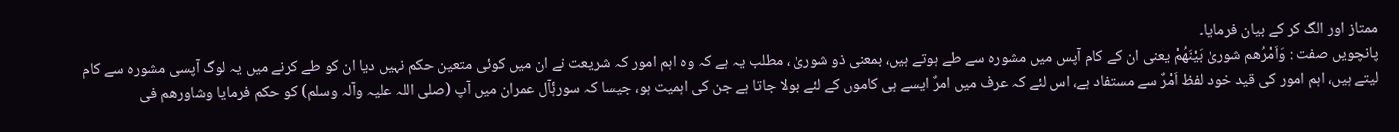ممتاز اور الگ کر کے بیان فرمایا۔
پانچویں صفت : وَاَمْرُھم شوریٰ بَیْنَھُمْ یعنی ان کے کام آپس میں مشورہ سے طے ہوتے ہیں، بمعنی ذو شوریٰ ، مطلب یہ ہے کہ وہ اہم امور کہ شریعت نے ان میں کوئی متعین حکم نہیں دیا ان کو طے کرنے میں یہ لوگ آپسی مشورہ سے کام لیتے ہیں، اہم امور کی قید خود لفظ اَمْرٌ سے مستفاد ہے، اس لئے کہ عرف میں امرٌ ایسے ہی کاموں کے لئے بولا جاتا ہے جن کی اہمیت ہو، جیسا کہ سورۂآل عمران میں آپ (صلی اللہ علیہ وآلہ وسلم) کو حکم فرمایا وشاورھم فی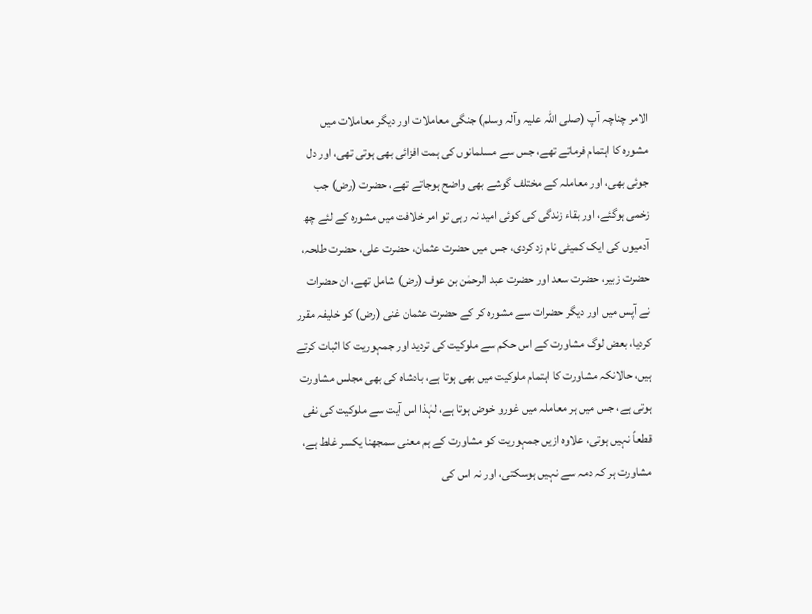الامر چناچہ آپ (صلی اللہ علیہ وآلہ وسلم) جنگی معاملات اور دیگر معاملات میں مشورہ کا اہتمام فرماتے تھے، جس سے مسلمانوں کی ہمت افزائی بھی ہوتی تھی، اور دل جوئی بھی، اور معاملہ کے مختلف گوشے بھی واضح ہوجاتے تھے، حضرت (رض) جب زخمی ہوگئے، اور بقاء زندگی کی کوئی امید نہ رہی تو امر خلافت میں مشورہ کے لئے چھ آدمیوں کی ایک کمیٹی نام زد کردی، جس میں حضرت عثمان، حضرت علی، حضرت طلحہ، حضرت زبیر، حضرت سعد اور حضرت عبد الرحمٰن بن عوف (رض) شامل تھے، ان حضرات نے آپس میں اور دیگر حضرات سے مشورہ کر کے حضرت عثمان غنی (رض) کو خلیفہ مقرر کردیا، بعض لوگ مشاورت کے اس حکم سے ملوکیت کی تردید اور جمہوریت کا اثبات کرتے ہیں، حالانکہ مشاورت کا اہتمام ملوکیت میں بھی ہوتا ہے، بادشاہ کی بھی مجلس مشاورت ہوتی ہے، جس میں ہر معاملہ میں غورو خوض ہوتا ہے، لہٰذا اس آیت سے ملوکیت کی نفی قطعاً نہیں ہوتی، علاوہ ازیں جمہوریت کو مشاورت کے ہم معنی سمجھنا یکسر غلط ہے، مشاورت ہر کہ دمہ سے نہیں ہوسکتی، اور نہ اس کی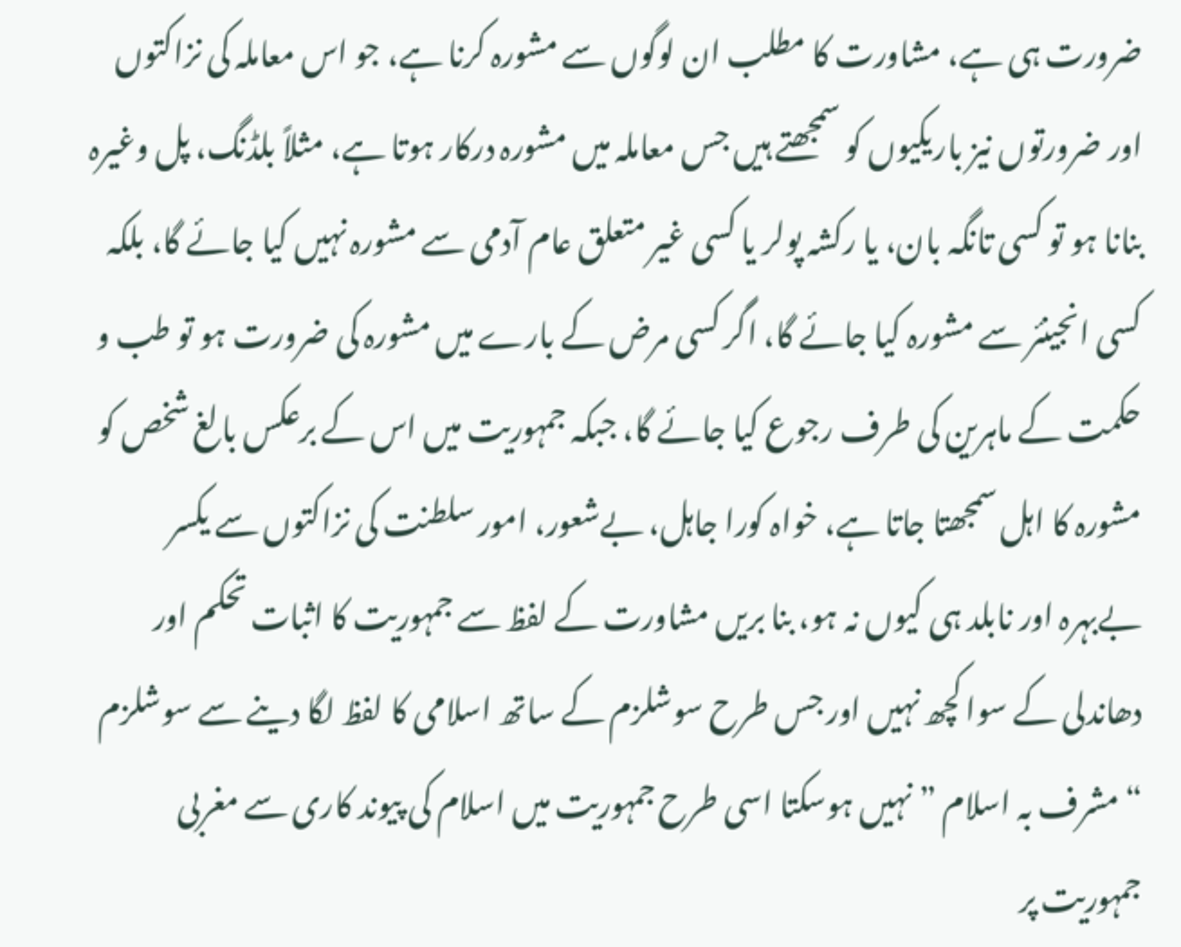ضرورت ہی ہے، مشاورت کا مطلب ان لوگوں سے مشورہ کرنا ہے، جو اس معاملہ کی نزاکتوں اور ضرورتوں نیز باریکیوں کو سمجھتے ہیں جس معاملہ میں مشورہ درکار ہوتا ہے، مثلاً بلڈنگ، پل وغیرہ بنانا ہو تو کسی تانگہ بان، یا رکشہ پولر یا کسی غیر متعلق عام آدمی سے مشورہ نہیں کیا جائے گا، بلکہ کسی انجینئر سے مشورہ کیا جائے گا، اگر کسی مرض کے بارے میں مشورہ کی ضرورت ہو تو طب و حکمت کے ماہرین کی طرف رجوع کیا جائے گا، جبکہ جمہوریت میں اس کے برعکس بالغ شخص کو مشورہ کا اہل سمجھتا جاتا ہے، خواہ کورا جاہل، بےشعور، امور سلطنت کی نزاکتوں سے یکسر بےبہرہ اور نابلد ہی کیوں نہ ہو، بنا بریں مشاورت کے لفظ سے جمہوریت کا اثبات تحکم اور دھاندلی کے سوا کچھ نہیں اور جس طرح سوشلزم کے ساتھ اسلامی کا لفظ لگا دینے سے سوشلزم “ مشرف بہ اسلام ” نہیں ہوسکتا اسی طرح جمہوریت میں اسلام کی پیوند کاری سے مغربی جمہوریت پر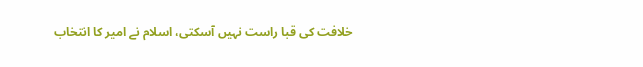خلافت کی قبا راست نہیں آسکتی، اسلام نے امیر کا انتخاب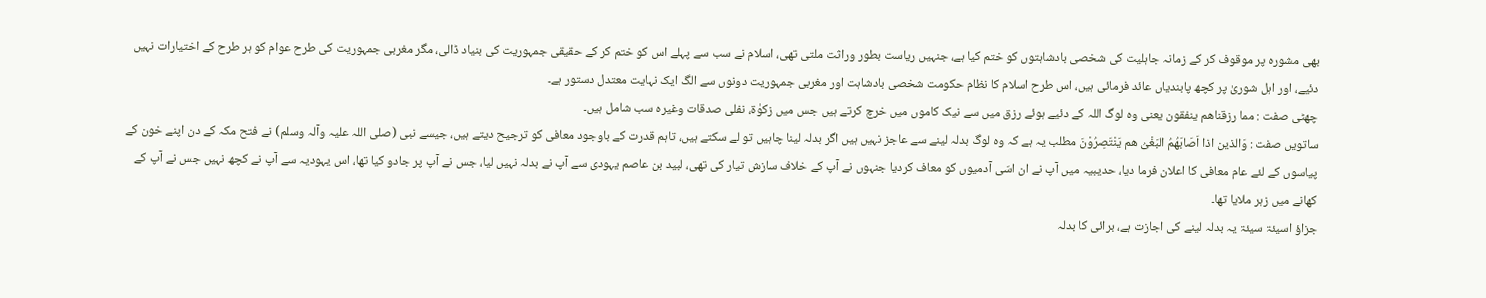بھی مشورہ پر موقوف کر کے زمانہ جاہلیت کی شخصی بادشاہتوں کو ختم کیا ہے، جنہیں ریاست بطور وراثت ملتی تھی، اسلام نے سب سے پہلے اس کو ختم کر کے حقیقی جمہوریت کی بنیاد ڈالی، مگر مغربی جمہوریت کی طرح عوام کو ہر طرح کے اختیارات نہیں دئیے، اور اہل شوریٰ پر کچھ پابندیاں عائد فرمائی ہیں، اس طرح اسلام کا نظام حکومت شخصی بادشاہت اور مغربی جمہوریت دونوں سے الگ ایک نہایت معتدل دستور ہے۔
چھٹی صفت : مما رزقناھم ینفقون یعنی وہ لوگ اللہ کے دئیے ہوئے رزق میں سے نیک کاموں میں خرچ کرتے ہیں جس میں زکوٰۃ، نفلی صدقات وغیرہ سب شامل ہیں۔
ساتویں صفت : وَالذین اذا اَصَابَھُمُ البَغْیُ ھم یَنْتَصِرُوْنَ مطلب یہ ہے کہ وہ لوگ بدلہ لینے سے عاجز نہیں ہیں اگر بدلہ لینا چاہیں تو لے سکتے ہیں، تاہم قدرت کے باوجود معافی کو ترجیح دیتے ہیں، جیسے نبی (صلی اللہ علیہ وآلہ وسلم) نے فتح مکہ کے دن اپنے خون کے پیاسوں کے لئے عام معافی کا اعلان فرما دیا، حدیبیہ میں آپ نے ان اسّی آدمیوں کو معاف کردیا جنہوں نے آپ کے خلاف سازش تیار کی تھی، لبید بن عاصم یہودی سے آپ نے بدلہ نہیں لیا، جس نے آپ پر جادو کیا تھا، اس یہودیہ سے آپ نے کچھ نہیں جس نے آپ کے کھانے میں زہر ملایا تھا۔
جزاؤ اسیئۃ سیئۃ یہ بدلہ لینے کی اجازت ہے، برائی کا بدلہ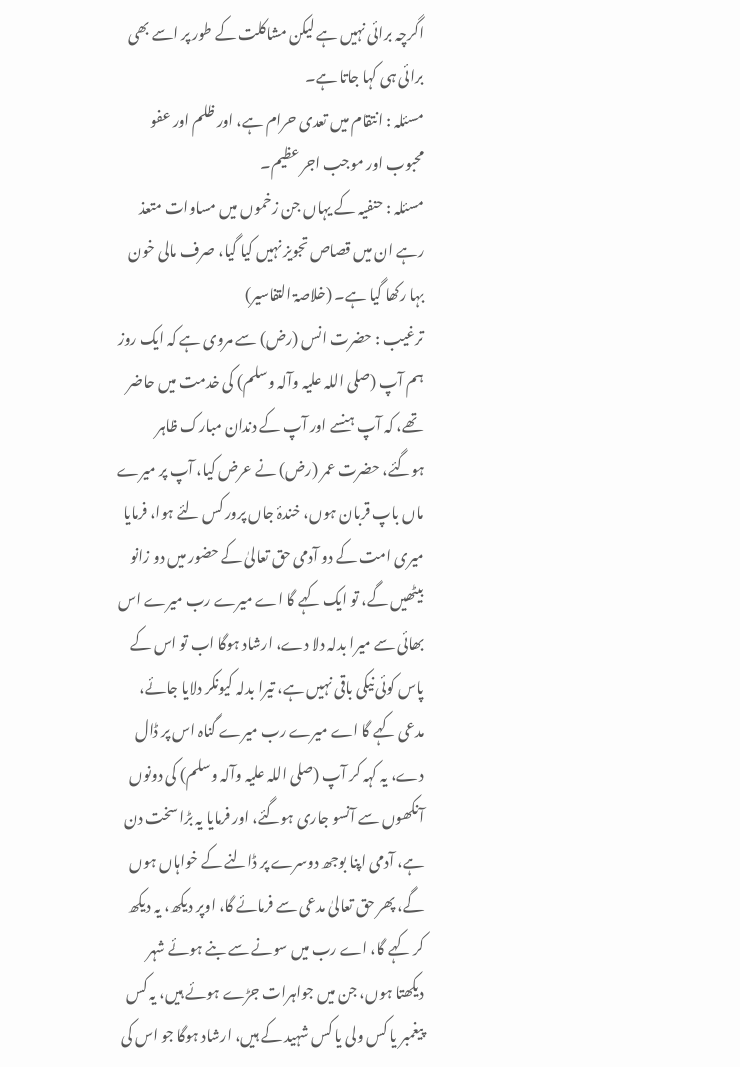اگرچہ برائی نہیں ہے لیکن مشاکلت کے طور پر اسے بھی برائی ہی کہا جاتا ہے۔
مسئلہ : انتقام میں تعدی حرام ہے، اور ظلم اور عفو محبوب اور موجب اجر عظیم۔
مسئلہ : حنفیہ کے یہاں جن زخموں میں مساوات متعذ رہے ان میں قصاص تجویز نہیں کیا گیا، صرف مالی خون بہا رکھا گیا ہے۔ (خلاصۃ التفاسیر)
ترغیب : حضرت انس (رض) سے مروی ہے کہ ایک روز ہم آپ (صلی اللہ علیہ وآلہ وسلم) کی خدمت میں حاضر تھے، کہ آپ ہنسے اور آپ کے دندان مبارک ظاہر ہوگئے، حضرت عمر (رض) نے عرض کیا، آپ پر میرے ماں باپ قربان ہوں، خندۂ جاں پرور کس لئے ہوا، فرمایا میری امت کے دو آدمی حق تعالیٰ کے حضور میں دو زانو بیٹھیں گے، تو ایک کہے گا اے میرے رب میرے اس بھائی سے میرا بدلہ دلا دے، ارشاد ہوگا اب تو اس کے پاس کوئی نیکی باقی نہیں ہے، تیرا بدلہ کیونکر دلایا جائے، مدعی کہے گا اے میرے رب میرے گناہ اس پر ڈال دے، یہ کہہ کر آپ (صلی اللہ علیہ وآلہ وسلم) کی دونوں آنکھوں سے آنسو جاری ہوگئے، اور فرمایا یہ بڑا سخت دن ہے، آدمی اپنا بوجھ دوسرے پر ڈالنے کے خواہاں ہوں گے، پھر حق تعالیٰ مدعی سے فرمائے گا، اوپر دیکھ، یہ دیکھ کر کہے گا، اے رب میں سونے سے بنے ہوئے شہر دیکھتا ہوں، جن میں جواہرات جڑے ہوئے ہیں، یہ کس پیغمبر یا کس ولی یا کس شہید کے ہیں، ارشاد ہوگا جو اس کی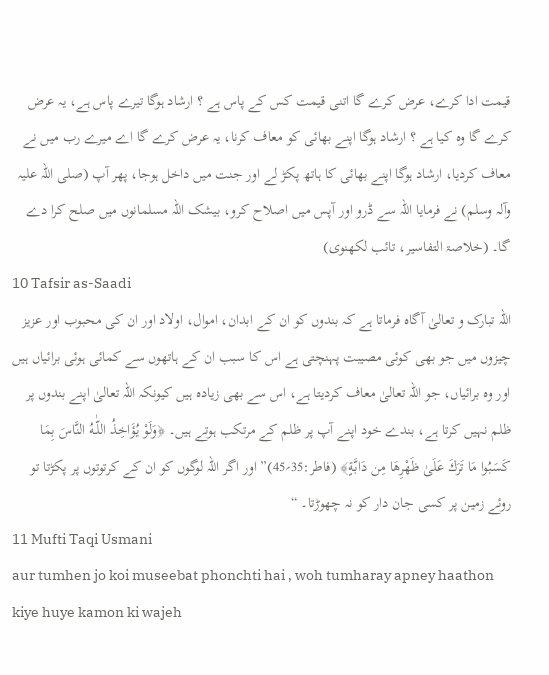قیمت ادا کرے، عرض کرے گا اتنی قیمت کس کے پاس ہے ؟ ارشاد ہوگا تیرے پاس ہے، یہ عرض کرے گا وہ کیا ہے ؟ ارشاد ہوگا اپنے بھائی کو معاف کرنا، یہ عرض کرے گا اے میرے رب میں نے معاف کردیا، ارشاد ہوگا اپنے بھائی کا ہاتھ پکڑ لے اور جنت میں داخل ہوجا، پھر آپ (صلی اللہ علیہ وآلہ وسلم) نے فرمایا اللہ سے ڈرو اور آپس میں اصلاح کرو، بیشک اللہ مسلمانوں میں صلح کرا دے گا۔ (خلاصۃ التفاسیر، تائب لکھنوی)
10 Tafsir as-Saadi
اللہ تبارک و تعالیٰ آگاہ فرماتا ہے کہ بندوں کو ان کے ابدان، اموال، اولاد اور ان کی محبوب اور عزیز چیزوں میں جو بھی کوئی مصیبت پہنچتی ہے اس کا سبب ان کے ہاتھوں سے کمائی ہوئی برائیاں ہیں اور وہ برائیاں، جو اللہ تعالیٰ معاف کردیتا ہے، اس سے بھی زیادہ ہیں کیونکہ اللہ تعالیٰ اپنے بندوں پر ظلم نہیں کرتا ہے، بندے خود اپنے آپ پر ظلم کے مرتکب ہوتے ہیں۔ ﴿وَلَوْ يُؤَاخِذُ اللّٰـهُ النَّاسَ بِمَا كَسَبُوا مَا تَرَكَ عَلَىٰ ظَهْرِهَا مِن دَابَّةٍ﴾ (فاطر:35؍45)” اور اگر اللہ لوگوں کو ان کے کرتوتوں پر پکڑتا تو روئے زمین پر کسی جان دار کو نہ چھوڑتا۔ “
11 Mufti Taqi Usmani
aur tumhen jo koi museebat phonchti hai , woh tumharay apney haathon kiye huye kamon ki wajeh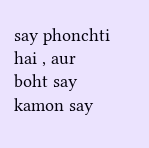say phonchti hai , aur boht say kamon say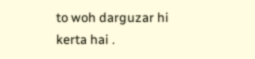to woh darguzar hi kerta hai .